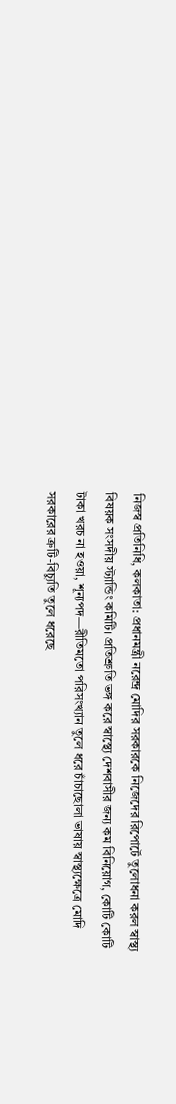নিজস্ব প্রতিনিধি, কলকাতা: প্রধানমন্ত্রী নরেন্দ্র মোদির সরকারকে নিজেদের রিপোর্টে তুলোধনা করল স্বাস্থ্য বিষয়ক সংসদীয় স্ট্যান্ডিং কমিটি। প্রতিশ্রুতি ভঙ্গ করে স্বাস্থ্যে দেশবাসীর জন্য কম বিনিয়োগ, কোটি কোটি টাকা খরচ না হওয়া, শূন্যপদ—রীতিমতো পরিসংখ্যান তুলে ধরে চাঁচাছোলা ভাষায় স্বাস্থ্যক্ষেত্রে মোদি সরকারের ত্রুটি-বিচ্যুতি তুলে ধরেছে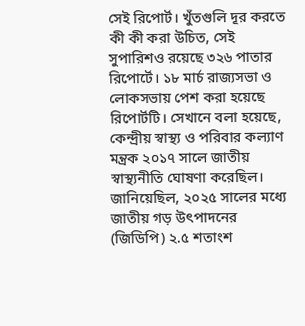সেই রিপোর্ট। খুঁতগুলি দূর করতে কী কী করা উচিত, সেই সুপারিশও রয়েছে ৩২৬ পাতার রিপোর্টে। ১৮ মার্চ রাজ্যসভা ও লোকসভায় পেশ করা হয়েছে রিপোর্টটি। সেখানে বলা হয়েছে, কেন্দ্রীয় স্বাস্থ্য ও পরিবার কল্যাণ মন্ত্রক ২০১৭ সালে জাতীয় স্বাস্থ্যনীতি ঘোষণা করেছিল। জানিয়েছিল, ২০২৫ সালের মধ্যে জাতীয় গড় উৎপাদনের (জিডিপি) ২.৫ শতাংশ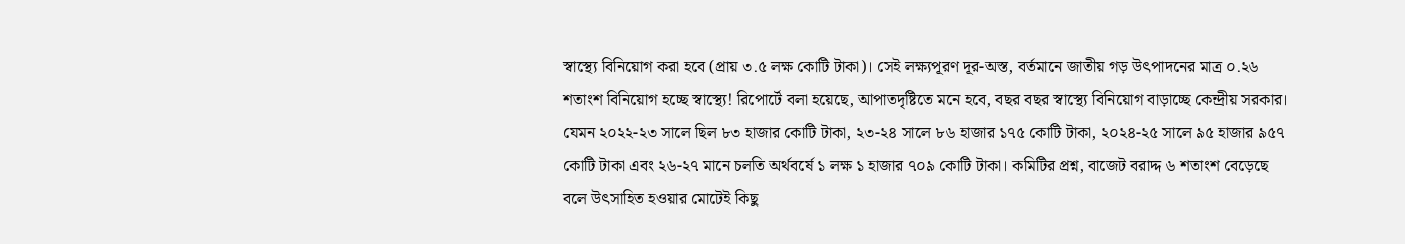স্বাস্থ্যে বিনিয়োগ করা হবে (প্রায় ৩.৫ লক্ষ কোটি টাকা)। সেই লক্ষ্যপূরণ দূর-অস্ত, বর্তমানে জাতীয় গড় উৎপাদনের মাত্র ০.২৬ শতাংশ বিনিয়োগ হচ্ছে স্বাস্থ্যে! রিপোর্টে বলা হয়েছে, আপাতদৃষ্টিতে মনে হবে, বছর বছর স্বাস্থ্যে বিনিয়োগ বাড়াচ্ছে কেন্দ্রীয় সরকার। যেমন ২০২২-২৩ সালে ছিল ৮৩ হাজার কোটি টাকা, ২৩-২৪ সালে ৮৬ হাজার ১৭৫ কোটি টাকা, ২০২৪-২৫ সালে ৯৫ হাজার ৯৫৭ কোটি টাকা এবং ২৬-২৭ মানে চলতি অর্থবর্ষে ১ লক্ষ ১ হাজার ৭০৯ কোটি টাকা। কমিটির প্রশ্ন, বাজেট বরাদ্দ ৬ শতাংশ বেড়েছে বলে উৎসাহিত হওয়ার মোটেই কিছু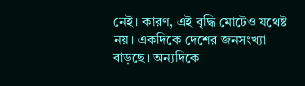নেই। কারণ, এই বৃদ্ধি মোটেও যথেষ্ট নয়। একদিকে দেশের জনসংখ্যা বাড়ছে। অন্যদিকে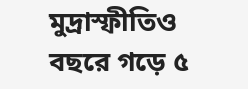মুদ্রাস্ফীতিও বছরে গড়ে ৫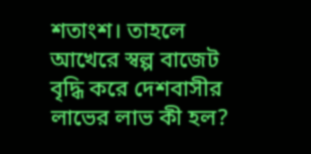শতাংশ। তাহলে আখেরে স্বল্প বাজেট বৃদ্ধি করে দেশবাসীর লাভের লাভ কী হল?